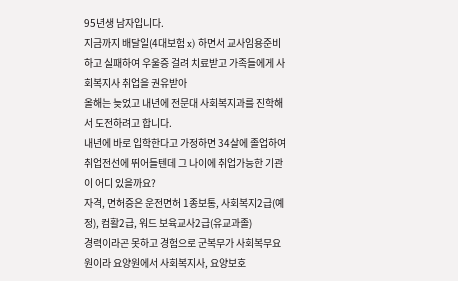95년생 남자입니다.
지금까지 배달일(4대보험 x) 하면서 교사임용준비하고 실패하여 우울증 걸려 치료받고 가족들에게 사회복지사 취업을 권유받아
올해는 늦었고 내년에 전문대 사회복지과를 진학해서 도전하려고 합니다.
내년에 바로 입학한다고 가정하면 34살에 졸업하여 취업전선에 뛰어들텐데 그 나이에 취업가능한 기관이 어디 있을까요?
자격, 면허증은 운전면허 1종보통, 사회복지2급(예정), 컴활2급, 워드 보육교사2급(유교과졸)
경력이라곤 못하고 경험으로 군복무가 사회복무요원이라 요양원에서 사회복지사, 요양보호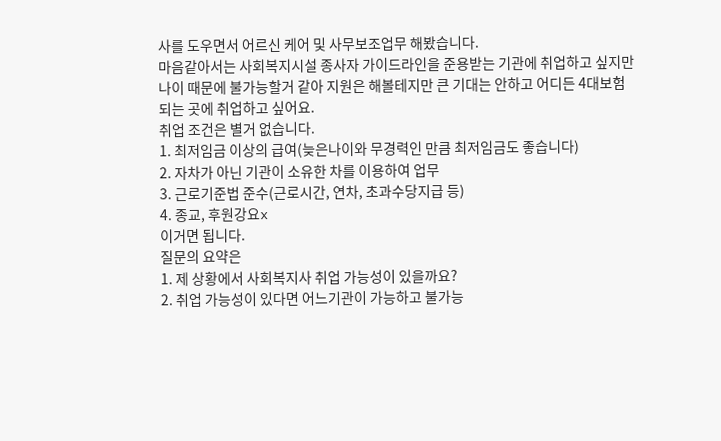사를 도우면서 어르신 케어 및 사무보조업무 해봤습니다.
마음같아서는 사회복지시설 종사자 가이드라인을 준용받는 기관에 취업하고 싶지만 나이 때문에 불가능할거 같아 지원은 해볼테지만 큰 기대는 안하고 어디든 4대보험 되는 곳에 취업하고 싶어요.
취업 조건은 별거 없습니다.
1. 최저임금 이상의 급여(늦은나이와 무경력인 만큼 최저임금도 좋습니다)
2. 자차가 아닌 기관이 소유한 차를 이용하여 업무
3. 근로기준법 준수(근로시간, 연차, 초과수당지급 등)
4. 종교, 후원강요x
이거면 됩니다.
질문의 요약은
1. 제 상황에서 사회복지사 취업 가능성이 있을까요?
2. 취업 가능성이 있다면 어느기관이 가능하고 불가능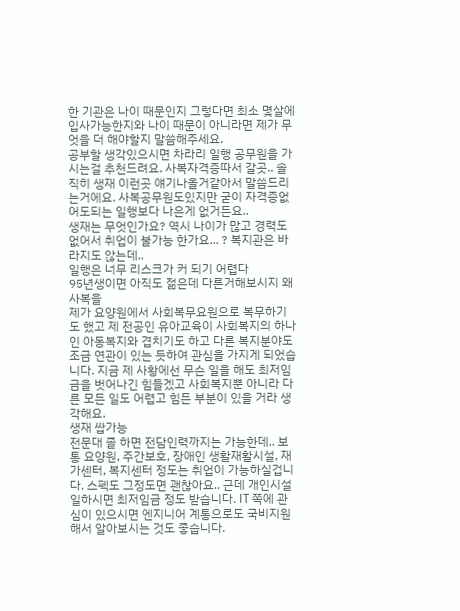한 기관은 나이 때문인지 그렇다면 최소 몇살에 입사가능한지와 나이 때문이 아니라면 제가 무엇을 더 해야할지 말씀해주세요.
공부할 생각있으시면 차라리 일행 공무원을 가시는걸 추천드려요. 사복자격증따서 갈곳.. 솔직히 생재 이런곳 얘기나올거같아서 말씀드리는거에요. 사복공무원도있지만 굳이 자격증없어도되는 일행보다 나은게 없거든요..
생재는 무엇인가요? 역시 나이가 많고 경력도 없어서 취업이 불가능 한가요... ? 복지관은 바라지도 않는데..
일행은 너무 리스크가 커 되기 어렵다
95년생이면 아직도 젊은데 다른거해보시지 왜 사복을
제가 요양원에서 사회복무요원으로 복무하기도 했고 제 전공인 유아교육이 사회복지의 하나인 아동복지와 겹치기도 하고 다른 복지분야도 조금 연관이 있는 듯하여 관심을 가지게 되었습니다. 지금 제 사황에선 무슨 일을 해도 최저임금을 벗어나긴 힘들겠고 사회복지뿐 아니라 다른 모든 일도 어렵고 힘든 부분이 있을 거라 생각해요.
생재 쌉가능
전문대 졸 하면 전담인력까지는 가능한데.. 보통 요양원, 주간보호, 장애인 생활재활시설, 재가센터, 복지센터 정도는 취업이 가능하실겁니다. 스펙도 그정도면 괜찮아요.. 근데 개인시설 일하시면 최저임금 정도 받습니다. IT 쪽에 관심이 있으시면 엔지니어 계통으로도 국비지원해서 알아보시는 것도 좋습니다.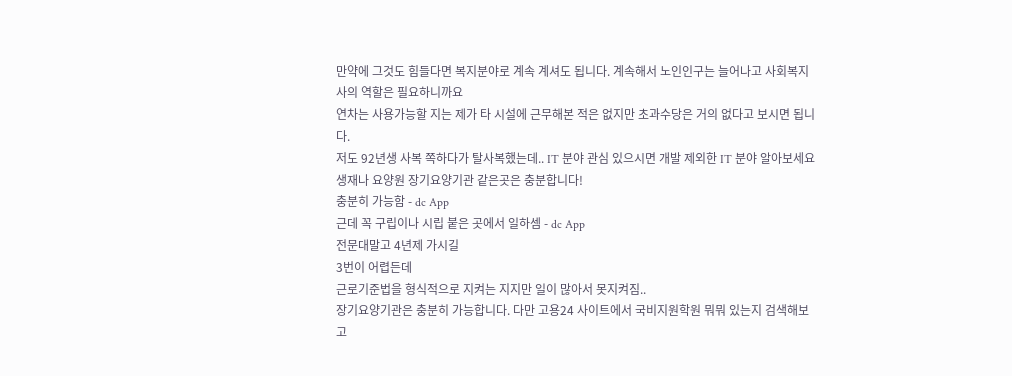만약에 그것도 힘들다면 복지분야로 계속 계셔도 됩니다. 계속해서 노인인구는 늘어나고 사회복지사의 역할은 필요하니까요
연차는 사용가능할 지는 제가 타 시설에 근무해본 적은 없지만 초과수당은 거의 없다고 보시면 됩니다.
저도 92년생 사복 쪽하다가 탈사복했는데.. IT 분야 관심 있으시면 개발 제외한 IT 분야 알아보세요
생재나 요양원 장기요양기관 같은곳은 충분합니다!
충분히 가능함 - dc App
근데 꼭 구립이나 시립 붙은 곳에서 일하셈 - dc App
전문대말고 4년제 가시길
3번이 어렵든데
근로기준법을 형식적으로 지켜는 지지만 일이 많아서 못지켜짐..
장기요양기관은 충분히 가능합니다. 다만 고용24 사이트에서 국비지원학원 뭐뭐 있는지 검색해보고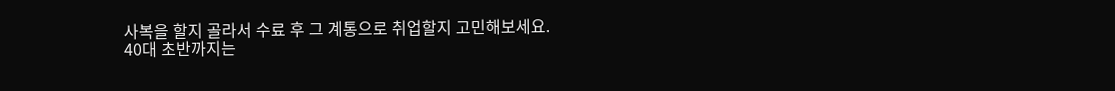사복을 할지 골라서 수료 후 그 계통으로 취업할지 고민해보세요.
40대 초반까지는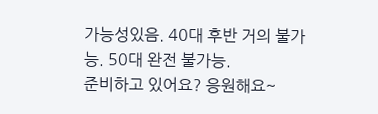가능성있음. 40대 후반 거의 불가능. 50대 완전 불가능.
준비하고 있어요? 응원해요~